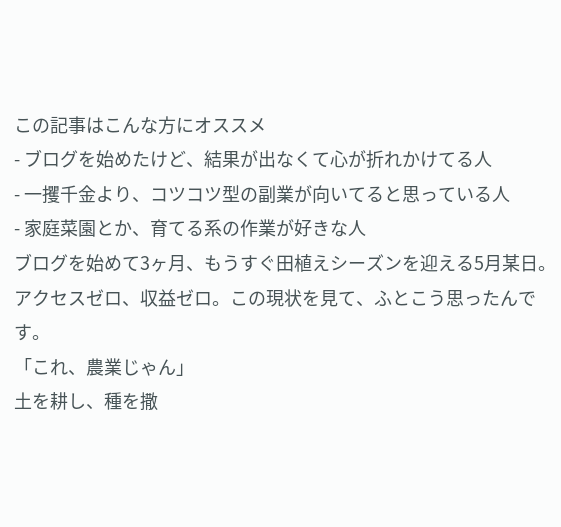この記事はこんな方にオススメ
- ブログを始めたけど、結果が出なくて心が折れかけてる人
- 一攫千金より、コツコツ型の副業が向いてると思っている人
- 家庭菜園とか、育てる系の作業が好きな人
ブログを始めて3ヶ月、もうすぐ田植えシーズンを迎える5月某日。
アクセスゼロ、収益ゼロ。この現状を見て、ふとこう思ったんです。
「これ、農業じゃん」
土を耕し、種を撒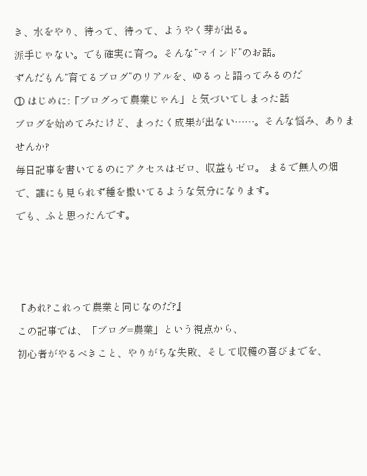き、水をやり、待って、待って、ようやく芽が出る。
派手じゃない。でも確実に育つ。そんな”マインド”のお話。
ずんだもん“育てるブログ”のリアルを、ゆるっと語ってみるのだ
① はじめに:「ブログって農業じゃん」と気づいてしまった話
ブログを始めてみたけど、まったく成果が出ない……。そんな悩み、ありませんか?
毎日記事を書いてるのにアクセスはゼロ、収益もゼロ。 まるで無人の畑で、誰にも見られず種を撒いてるような気分になります。
でも、ふと思ったんです。



『あれ?これって農業と同じなのだ?』
この記事では、「ブログ=農業」という視点から、
初心者がやるべきこと、やりがちな失敗、そして収穫の喜びまでを、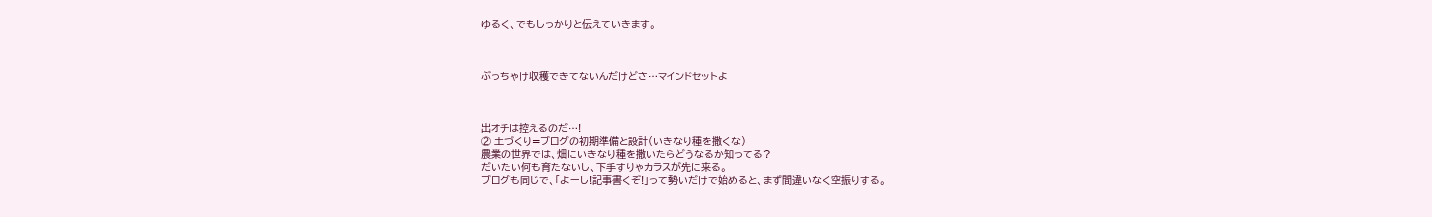ゆるく、でもしっかりと伝えていきます。



ぶっちゃけ収穫できてないんだけどさ…マインドセットよ



出オチは控えるのだ…!
② 土づくり=ブログの初期準備と設計(いきなり種を撒くな)
農業の世界では、畑にいきなり種を撒いたらどうなるか知ってる?
だいたい何も育たないし、下手すりゃカラスが先に来る。
ブログも同じで、「よーし!記事書くぞ!」って勢いだけで始めると、まず間違いなく空振りする。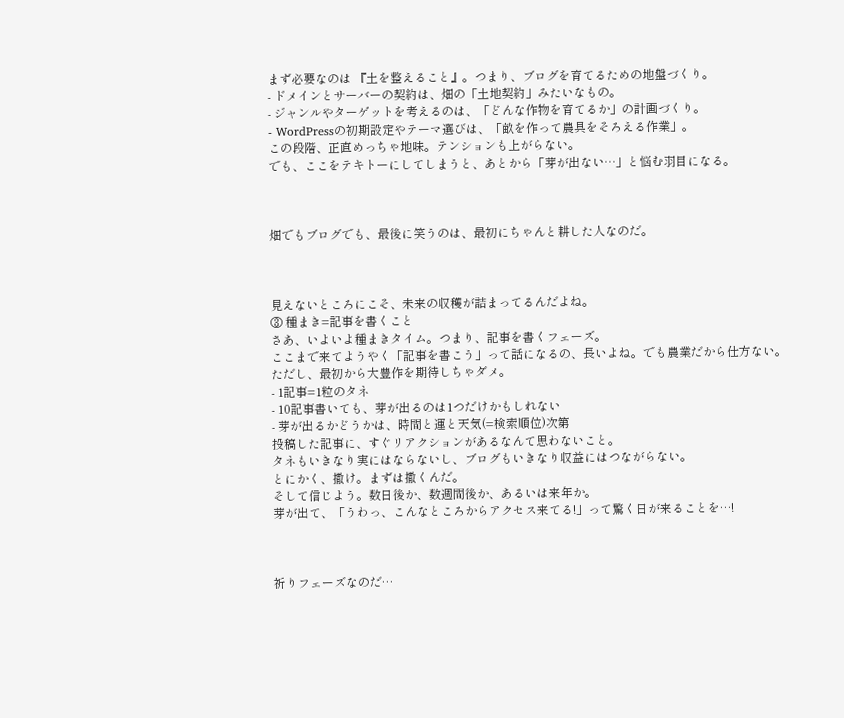まず必要なのは 『土を整えること』。つまり、ブログを育てるための地盤づくり。
- ドメインとサーバーの契約は、畑の「土地契約」みたいなもの。
- ジャンルやターゲットを考えるのは、「どんな作物を育てるか」の計画づくり。
- WordPressの初期設定やテーマ選びは、「畝を作って農具をそろえる作業」。
この段階、正直めっちゃ地味。テンションも上がらない。
でも、ここをテキトーにしてしまうと、あとから「芽が出ない…」と悩む羽目になる。



畑でもブログでも、最後に笑うのは、最初にちゃんと耕した人なのだ。



見えないところにこそ、未来の収穫が詰まってるんだよね。
③ 種まき=記事を書くこと
さあ、いよいよ種まきタイム。つまり、記事を書くフェーズ。
ここまで来てようやく「記事を書こう」って話になるの、長いよね。でも農業だから仕方ない。
ただし、最初から大豊作を期待しちゃダメ。
- 1記事=1粒のタネ
- 10記事書いても、芽が出るのは1つだけかもしれない
- 芽が出るかどうかは、時間と運と天気(=検索順位)次第
投稿した記事に、すぐリアクションがあるなんて思わないこと。
タネもいきなり実にはならないし、ブログもいきなり収益にはつながらない。
とにかく、撒け。まずは撒くんだ。
そして信じよう。数日後か、数週間後か、あるいは来年か。
芽が出て、「うわっ、こんなところからアクセス来てる!」って驚く日が来ることを…!



祈りフェーズなのだ…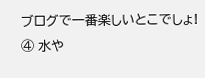ブログで一番楽しいとこでしょ!
④ 水や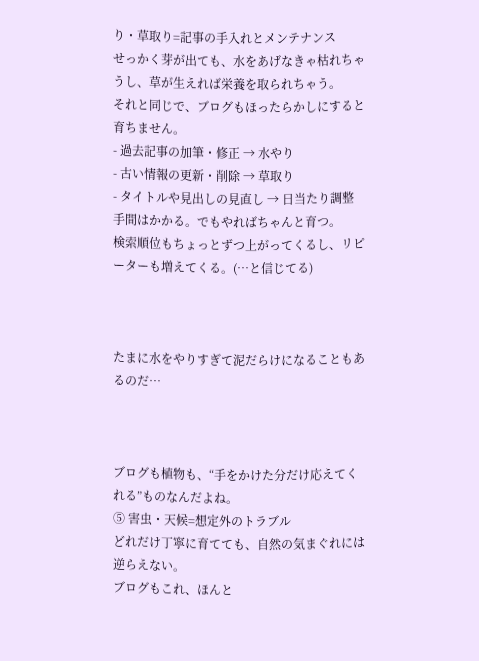り・草取り=記事の手入れとメンテナンス
せっかく芽が出ても、水をあげなきゃ枯れちゃうし、草が生えれば栄養を取られちゃう。
それと同じで、ブログもほったらかしにすると育ちません。
- 過去記事の加筆・修正 → 水やり
- 古い情報の更新・削除 → 草取り
- タイトルや見出しの見直し → 日当たり調整
手間はかかる。でもやればちゃんと育つ。
検索順位もちょっとずつ上がってくるし、リピーターも増えてくる。(…と信じてる)



たまに水をやりすぎて泥だらけになることもあるのだ…



ブログも植物も、“手をかけた分だけ応えてくれる”ものなんだよね。
⑤ 害虫・天候=想定外のトラブル
どれだけ丁寧に育てても、自然の気まぐれには逆らえない。
ブログもこれ、ほんと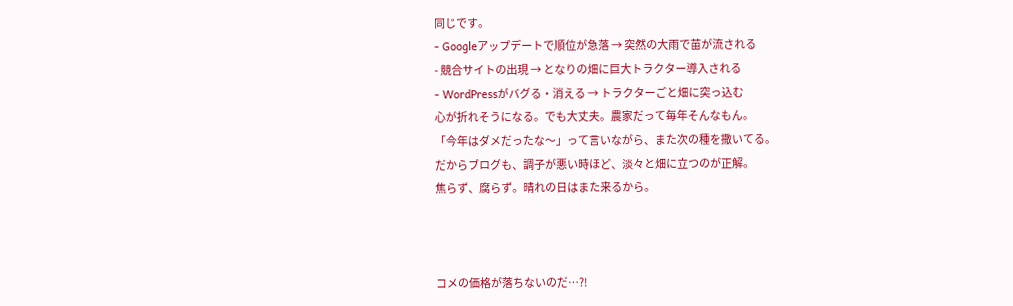同じです。
- Googleアップデートで順位が急落 → 突然の大雨で苗が流される
- 競合サイトの出現 → となりの畑に巨大トラクター導入される
- WordPressがバグる・消える → トラクターごと畑に突っ込む
心が折れそうになる。でも大丈夫。農家だって毎年そんなもん。
「今年はダメだったな〜」って言いながら、また次の種を撒いてる。
だからブログも、調子が悪い時ほど、淡々と畑に立つのが正解。
焦らず、腐らず。晴れの日はまた来るから。



コメの価格が落ちないのだ…?!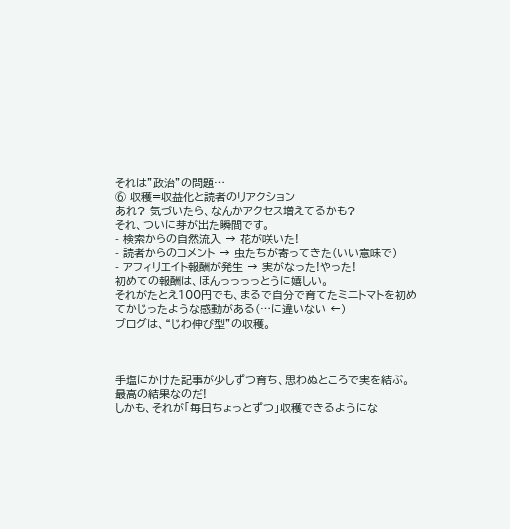それは”政治”の問題…
⑥ 収穫=収益化と読者のリアクション
あれ? 気づいたら、なんかアクセス増えてるかも?
それ、ついに芽が出た瞬間です。
- 検索からの自然流入 → 花が咲いた!
- 読者からのコメント → 虫たちが寄ってきた(いい意味で)
- アフィリエイト報酬が発生 → 実がなった!やった!
初めての報酬は、ほんっっっっとうに嬉しい。
それがたとえ100円でも、まるで自分で育てたミニトマトを初めてかじったような感動がある(…に違いない ←)
ブログは、“じわ伸び型”の収穫。



手塩にかけた記事が少しずつ育ち、思わぬところで実を結ぶ。最高の結果なのだ!
しかも、それが「毎日ちょっとずつ」収穫できるようにな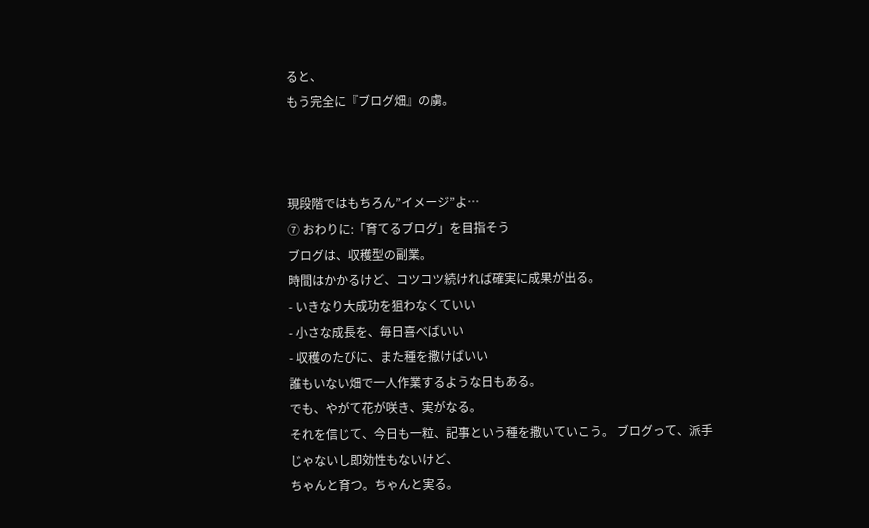ると、
もう完全に『ブログ畑』の虜。



現段階ではもちろん”イメージ”よ…
⑦ おわりに:「育てるブログ」を目指そう
ブログは、収穫型の副業。
時間はかかるけど、コツコツ続ければ確実に成果が出る。
- いきなり大成功を狙わなくていい
- 小さな成長を、毎日喜べばいい
- 収穫のたびに、また種を撒けばいい
誰もいない畑で一人作業するような日もある。
でも、やがて花が咲き、実がなる。
それを信じて、今日も一粒、記事という種を撒いていこう。 ブログって、派手じゃないし即効性もないけど、
ちゃんと育つ。ちゃんと実る。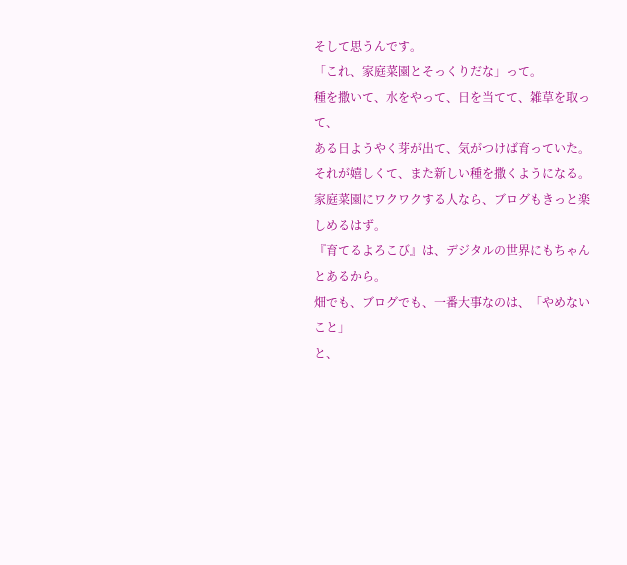そして思うんです。
「これ、家庭菜園とそっくりだな」って。
種を撒いて、水をやって、日を当てて、雑草を取って、
ある日ようやく芽が出て、気がつけば育っていた。
それが嬉しくて、また新しい種を撒くようになる。
家庭菜園にワクワクする人なら、ブログもきっと楽しめるはず。
『育てるよろこび』は、デジタルの世界にもちゃんとあるから。
畑でも、ブログでも、一番大事なのは、「やめないこと」
と、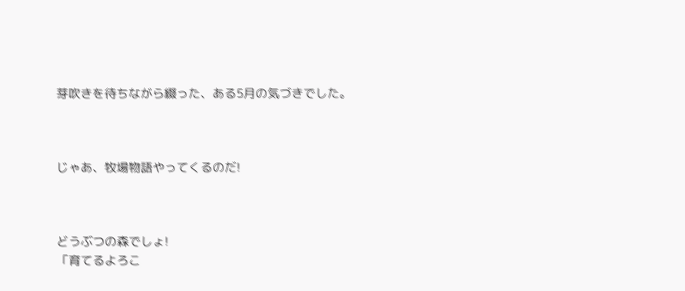芽吹きを待ちながら綴った、ある5月の気づきでした。



じゃあ、牧場物語やってくるのだ!



どうぶつの森でしょ!
「育てるよろこ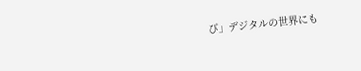び」デジタルの世界にも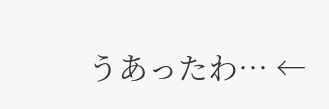うあったわ… ←